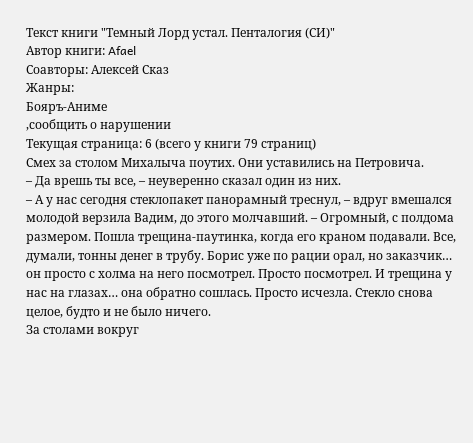Текст книги "Темный Лорд устал. Пенталогия (СИ)"
Автор книги: Afael
Соавторы: Алексей Сказ
Жанры:
Бояръ-Аниме
,сообщить о нарушении
Текущая страница: 6 (всего у книги 79 страниц)
Смех за столом Михалыча поутих. Они уставились на Петровича.
– Да врешь ты все, – неуверенно сказал один из них.
– А у нас сегодня стеклопакет панорамный треснул, – вдруг вмешался молодой верзила Вадим, до этого молчавший. – Огромный, с полдома размером. Пошла трещина-паутинка, когда его краном подавали. Все, думали, тонны денег в трубу. Борис уже по рации орал, но заказчик… он просто с холма на него посмотрел. Просто посмотрел. И трещина у нас на глазах… она обратно сошлась. Просто исчезла. Стекло снова целое, будто и не было ничего.
За столами вокруг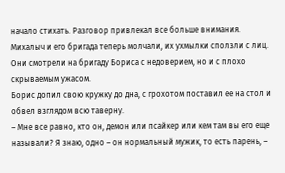начало стихать. Разговор привлекал все больше внимания.
Михалыч и его бригада теперь молчали, их ухмылки сползли с лиц. Они смотрели на бригаду Бориса с недоверием, но и с плохо скрываемым ужасом.
Борис допил свою кружку до дна, с грохотом поставил ее на стол и обвел взглядом всю таверну.
– Мне все равно, кто он, демон или псайкер или кем там вы его еще называли? Я знаю, одно – он нормальный мужик, то есть парень, –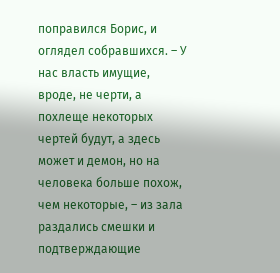поправился Борис, и оглядел собравшихся. – У нас власть имущие, вроде, не черти, а похлеще некоторых чертей будут, а здесь может и демон, но на человека больше похож, чем некоторые, – из зала раздались смешки и подтверждающие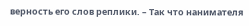верность его слов реплики. – Так что нанимателя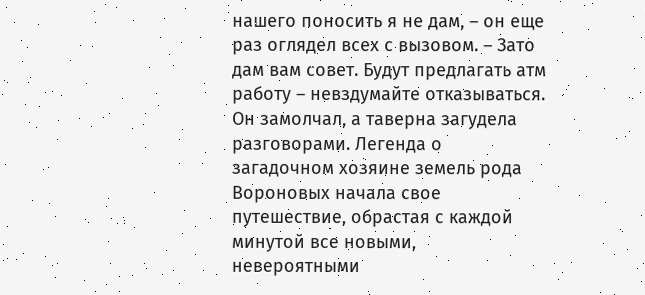нашего поносить я не дам, – он еще раз оглядел всех с вызовом. – Зато дам вам совет. Будут предлагать атм работу – невздумайте отказываться.
Он замолчал, а таверна загудела разговорами. Легенда о загадочном хозяине земель рода Вороновых начала свое путешествие, обрастая с каждой минутой все новыми, невероятными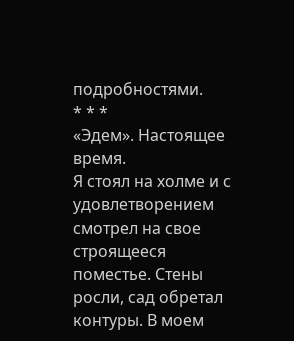подробностями.
* * *
«Эдем». Настоящее время.
Я стоял на холме и с удовлетворением смотрел на свое строящееся поместье. Стены росли, сад обретал контуры. В моем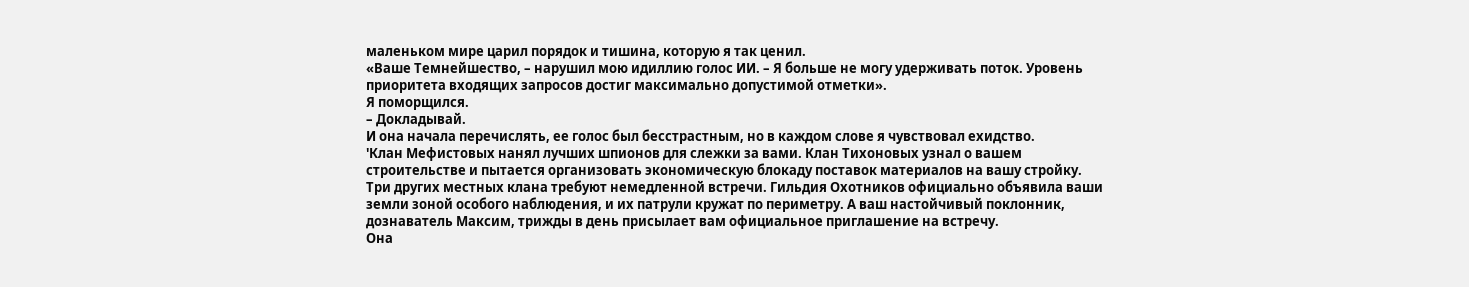маленьком мире царил порядок и тишина, которую я так ценил.
«Ваше Темнейшество, – нарушил мою идиллию голос ИИ. – Я больше не могу удерживать поток. Уровень приоритета входящих запросов достиг максимально допустимой отметки».
Я поморщился.
– Докладывай.
И она начала перечислять, ее голос был бесстрастным, но в каждом слове я чувствовал ехидство.
'Клан Мефистовых нанял лучших шпионов для слежки за вами. Клан Тихоновых узнал о вашем строительстве и пытается организовать экономическую блокаду поставок материалов на вашу стройку. Три других местных клана требуют немедленной встречи. Гильдия Охотников официально объявила ваши земли зоной особого наблюдения, и их патрули кружат по периметру. А ваш настойчивый поклонник, дознаватель Максим, трижды в день присылает вам официальное приглашение на встречу.
Она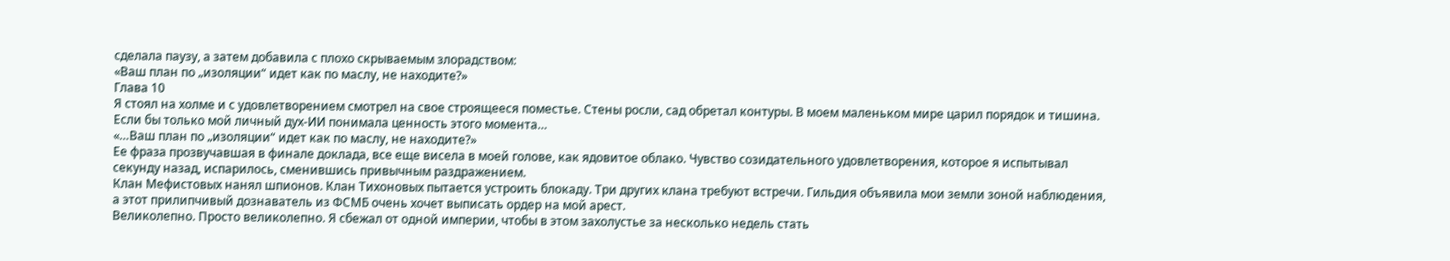сделала паузу, а затем добавила с плохо скрываемым злорадством:
«Ваш план по „изоляции“ идет как по маслу, не находите?»
Глава 10
Я стоял на холме и с удовлетворением смотрел на свое строящееся поместье. Стены росли, сад обретал контуры. В моем маленьком мире царил порядок и тишина. Если бы только мой личный дух-ИИ понимала ценность этого момента…
«…Ваш план по „изоляции“ идет как по маслу, не находите?»
Ее фраза прозвучавшая в финале доклада, все еще висела в моей голове, как ядовитое облако. Чувство созидательного удовлетворения, которое я испытывал секунду назад, испарилось, сменившись привычным раздражением.
Клан Мефистовых нанял шпионов. Клан Тихоновых пытается устроить блокаду. Три других клана требуют встречи. Гильдия объявила мои земли зоной наблюдения, а этот прилипчивый дознаватель из ФСМБ очень хочет выписать ордер на мой арест.
Великолепно. Просто великолепно. Я сбежал от одной империи, чтобы в этом захолустье за несколько недель стать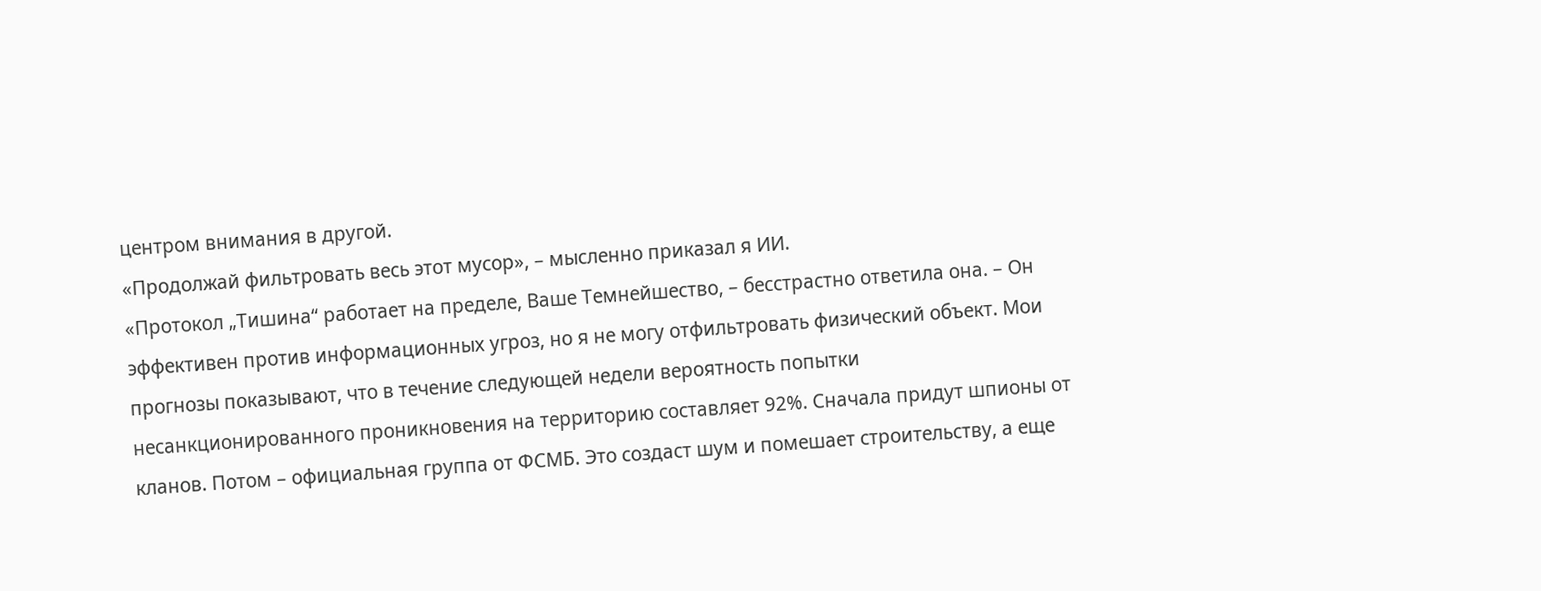центром внимания в другой.
«Продолжай фильтровать весь этот мусор», – мысленно приказал я ИИ.
«Протокол „Тишина“ работает на пределе, Ваше Темнейшество, – бесстрастно ответила она. – Он эффективен против информационных угроз, но я не могу отфильтровать физический объект. Мои прогнозы показывают, что в течение следующей недели вероятность попытки несанкционированного проникновения на территорию составляет 92%. Сначала придут шпионы от кланов. Потом – официальная группа от ФСМБ. Это создаст шум и помешает строительству, а еще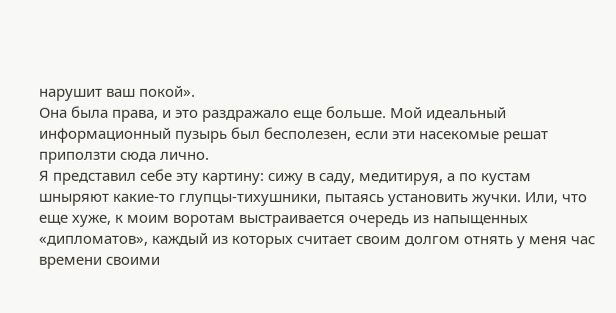нарушит ваш покой».
Она была права, и это раздражало еще больше. Мой идеальный информационный пузырь был бесполезен, если эти насекомые решат приползти сюда лично.
Я представил себе эту картину: сижу в саду, медитируя, а по кустам шныряют какие-то глупцы-тихушники, пытаясь установить жучки. Или, что еще хуже, к моим воротам выстраивается очередь из напыщенных «дипломатов», каждый из которых считает своим долгом отнять у меня час времени своими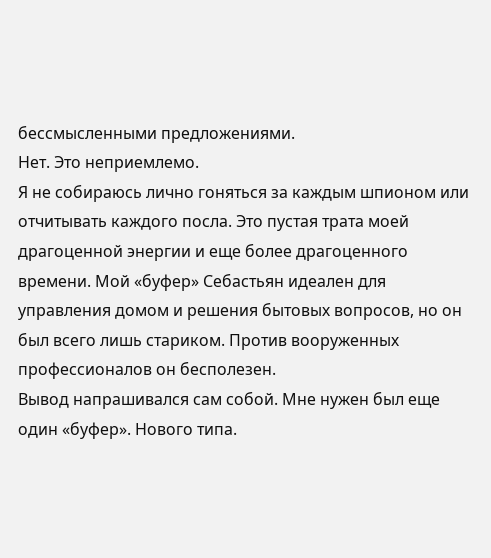бессмысленными предложениями.
Нет. Это неприемлемо.
Я не собираюсь лично гоняться за каждым шпионом или отчитывать каждого посла. Это пустая трата моей драгоценной энергии и еще более драгоценного времени. Мой «буфер» Себастьян идеален для управления домом и решения бытовых вопросов, но он был всего лишь стариком. Против вооруженных профессионалов он бесполезен.
Вывод напрашивался сам собой. Мне нужен был еще один «буфер». Нового типа.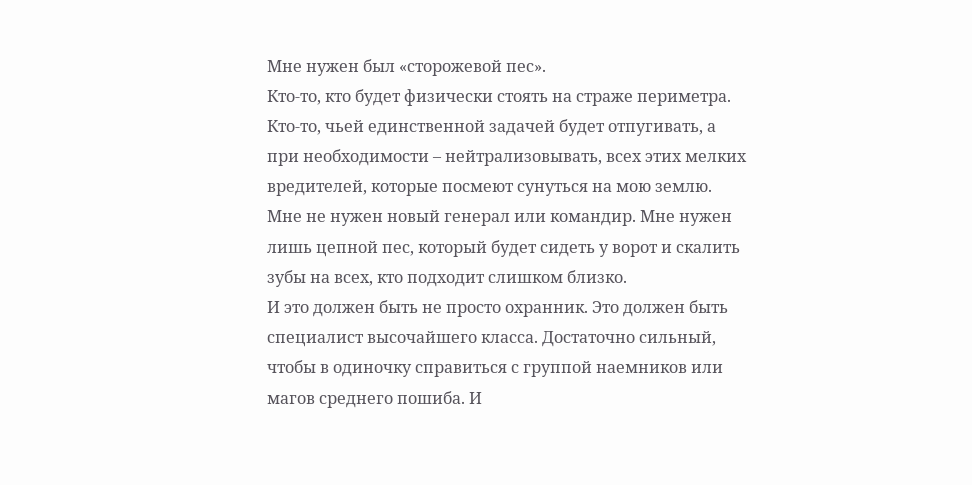Мне нужен был «сторожевой пес».
Кто-то, кто будет физически стоять на страже периметра. Кто-то, чьей единственной задачей будет отпугивать, а при необходимости – нейтрализовывать, всех этих мелких вредителей, которые посмеют сунуться на мою землю. Мне не нужен новый генерал или командир. Мне нужен лишь цепной пес, который будет сидеть у ворот и скалить зубы на всех, кто подходит слишком близко.
И это должен быть не просто охранник. Это должен быть специалист высочайшего класса. Достаточно сильный, чтобы в одиночку справиться с группой наемников или магов среднего пошиба. И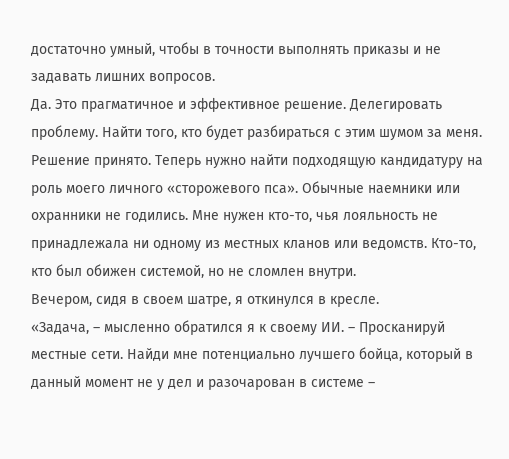достаточно умный, чтобы в точности выполнять приказы и не задавать лишних вопросов.
Да. Это прагматичное и эффективное решение. Делегировать проблему. Найти того, кто будет разбираться с этим шумом за меня.
Решение принято. Теперь нужно найти подходящую кандидатуру на роль моего личного «сторожевого пса». Обычные наемники или охранники не годились. Мне нужен кто-то, чья лояльность не принадлежала ни одному из местных кланов или ведомств. Кто-то, кто был обижен системой, но не сломлен внутри.
Вечером, сидя в своем шатре, я откинулся в кресле.
«Задача, – мысленно обратился я к своему ИИ. – Просканируй местные сети. Найди мне потенциально лучшего бойца, который в данный момент не у дел и разочарован в системе –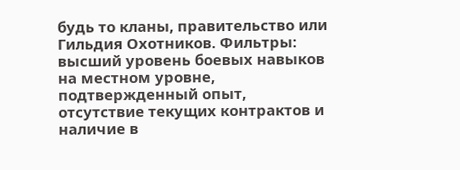будь то кланы, правительство или Гильдия Охотников. Фильтры: высший уровень боевых навыков на местном уровне, подтвержденный опыт, отсутствие текущих контрактов и наличие в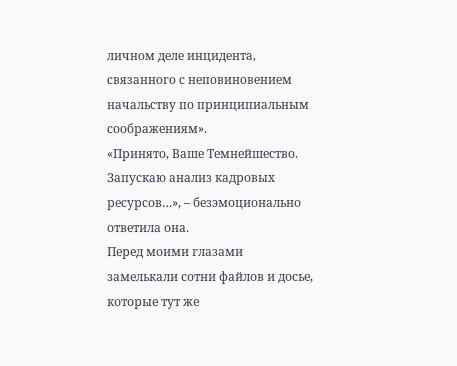личном деле инцидента, связанного с неповиновением начальству по принципиальным соображениям».
«Принято, Ваше Темнейшество. Запускаю анализ кадровых ресурсов…», – безэмоционально ответила она.
Перед моими глазами замелькали сотни файлов и досье, которые тут же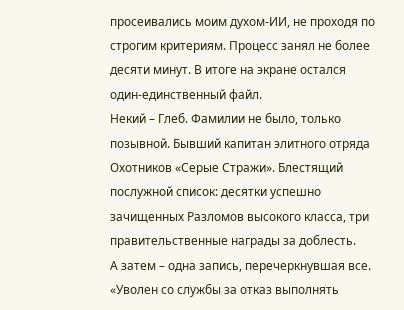просеивались моим духом-ИИ, не проходя по строгим критериям. Процесс занял не более десяти минут. В итоге на экране остался один-единственный файл.
Некий – Глеб. Фамилии не было, только позывной. Бывший капитан элитного отряда Охотников «Серые Стражи». Блестящий послужной список: десятки успешно зачищенных Разломов высокого класса, три правительственные награды за доблесть.
А затем – одна запись, перечеркнувшая все. «Уволен со службы за отказ выполнять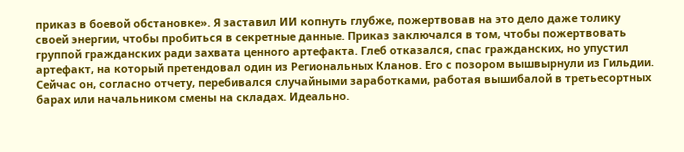приказ в боевой обстановке». Я заставил ИИ копнуть глубже, пожертвовав на это дело даже толику своей энергии, чтобы пробиться в секретные данные. Приказ заключался в том, чтобы пожертвовать группой гражданских ради захвата ценного артефакта. Глеб отказался, спас гражданских, но упустил артефакт, на который претендовал один из Региональных Кланов. Его с позором вышвырнули из Гильдии.
Сейчас он, согласно отчету, перебивался случайными заработками, работая вышибалой в третьесортных барах или начальником смены на складах. Идеально.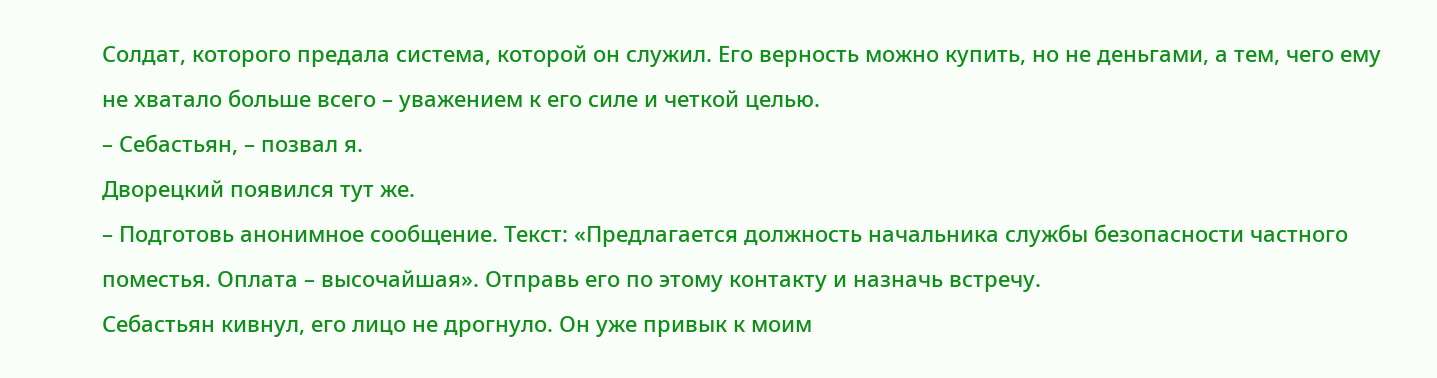Солдат, которого предала система, которой он служил. Его верность можно купить, но не деньгами, а тем, чего ему не хватало больше всего – уважением к его силе и четкой целью.
– Себастьян, – позвал я.
Дворецкий появился тут же.
– Подготовь анонимное сообщение. Текст: «Предлагается должность начальника службы безопасности частного поместья. Оплата – высочайшая». Отправь его по этому контакту и назначь встречу.
Себастьян кивнул, его лицо не дрогнуло. Он уже привык к моим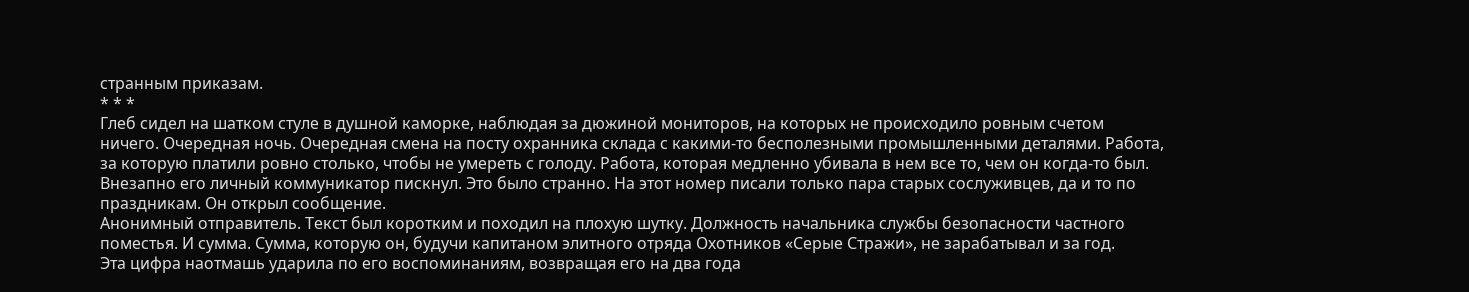странным приказам.
* * *
Глеб сидел на шатком стуле в душной каморке, наблюдая за дюжиной мониторов, на которых не происходило ровным счетом ничего. Очередная ночь. Очередная смена на посту охранника склада с какими-то бесполезными промышленными деталями. Работа, за которую платили ровно столько, чтобы не умереть с голоду. Работа, которая медленно убивала в нем все то, чем он когда-то был.
Внезапно его личный коммуникатор пискнул. Это было странно. На этот номер писали только пара старых сослуживцев, да и то по праздникам. Он открыл сообщение.
Анонимный отправитель. Текст был коротким и походил на плохую шутку. Должность начальника службы безопасности частного поместья. И сумма. Сумма, которую он, будучи капитаном элитного отряда Охотников «Серые Стражи», не зарабатывал и за год.
Эта цифра наотмашь ударила по его воспоминаниям, возвращая его на два года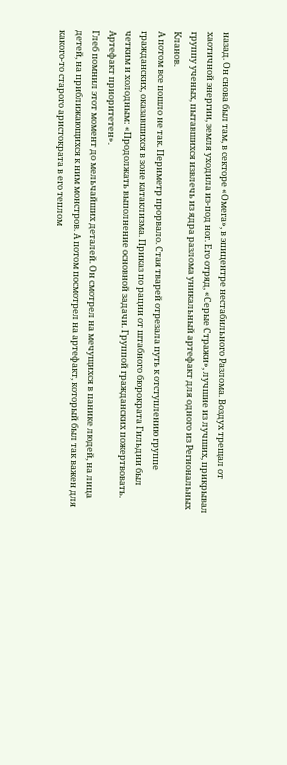назад. Он снова был там, в секторе «Омега», в эпицентре нестабильного Разлома. Воздух трещал от хаотичной энергии, земля уходила из-под ног. Его отряд, «Серые Стражи», лучшие из лучших, прикрывал группу ученых, пытавшихся извлечь из ядра разлома уникальный артефакт для одного из Региональных Кланов.
А потом все пошло не так. Периметр прорвало. Стая тварей отрезала путь к отступлению группе гражданских, оказавшихся в зоне катаклизма. Приказ по рации от штабного бюрократа Гильдии был четким и холодным: «Продолжать выполнение основной задачи. Группой гражданских пожертвовать. Артефакт приоритетен».
Глеб помнил этот момент до мельчайших деталей. Он смотрел на мечущихся в панике людей, на лица детей, на приближающихся к ним монстров. А потом посмотрел на артефакт, который был так важен для какого-то старого аристократа в его теплом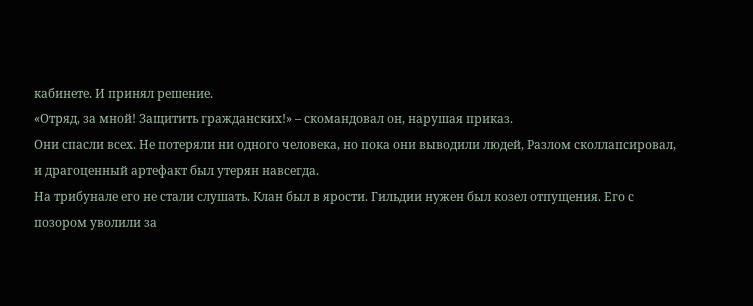кабинете. И принял решение.
«Отряд, за мной! Защитить гражданских!» – скомандовал он, нарушая приказ.
Они спасли всех. Не потеряли ни одного человека, но пока они выводили людей, Разлом сколлапсировал, и драгоценный артефакт был утерян навсегда.
На трибунале его не стали слушать. Клан был в ярости. Гильдии нужен был козел отпущения. Его с позором уволили за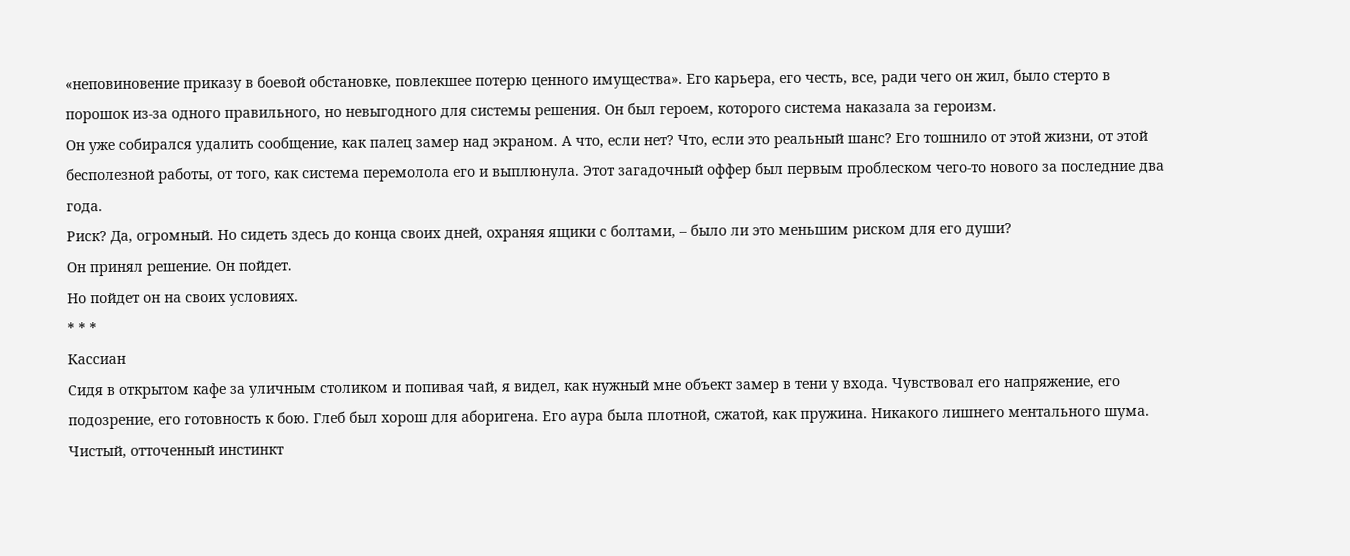«неповиновение приказу в боевой обстановке, повлекшее потерю ценного имущества». Его карьера, его честь, все, ради чего он жил, было стерто в порошок из-за одного правильного, но невыгодного для системы решения. Он был героем, которого система наказала за героизм.
Он уже собирался удалить сообщение, как палец замер над экраном. А что, если нет? Что, если это реальный шанс? Его тошнило от этой жизни, от этой бесполезной работы, от того, как система перемолола его и выплюнула. Этот загадочный оффер был первым проблеском чего-то нового за последние два года.
Риск? Да, огромный. Но сидеть здесь до конца своих дней, охраняя ящики с болтами, – было ли это меньшим риском для его души?
Он принял решение. Он пойдет.
Но пойдет он на своих условиях.
* * *
Кассиан
Сидя в открытом кафе за уличным столиком и попивая чай, я видел, как нужный мне объект замер в тени у входа. Чувствовал его напряжение, его подозрение, его готовность к бою. Глеб был хорош для аборигена. Его аура была плотной, сжатой, как пружина. Никакого лишнего ментального шума. Чистый, отточенный инстинкт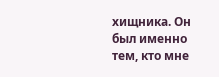хищника. Он был именно тем, кто мне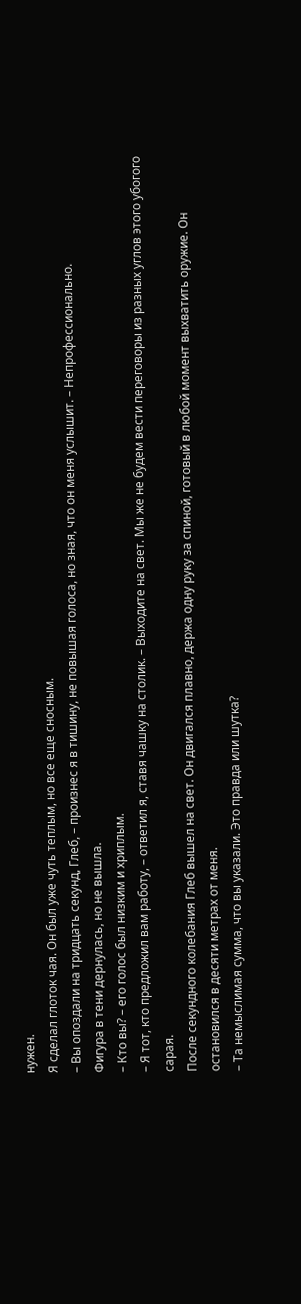нужен.
Я сделал глоток чая. Он был уже чуть теплым, но все еще сносным.
– Вы опоздали на тридцать секунд, Глеб, – произнес я в тишину, не повышая голоса, но зная, что он меня услышит. – Непрофессионально.
Фигура в тени дернулась, но не вышла.
– Кто вы? – его голос был низким и хриплым.
– Я тот, кто предложил вам работу, – ответил я, ставя чашку на столик. – Выходите на свет. Мы же не будем вести переговоры из разных углов этого убогого сарая.
После секундного колебания Глеб вышел на свет. Он двигался плавно, держа одну руку за спиной, готовый в любой момент выхватить оружие. Он остановился в десяти метрах от меня.
– Та немыслимая сумма, что вы указали. Это правда или шутка?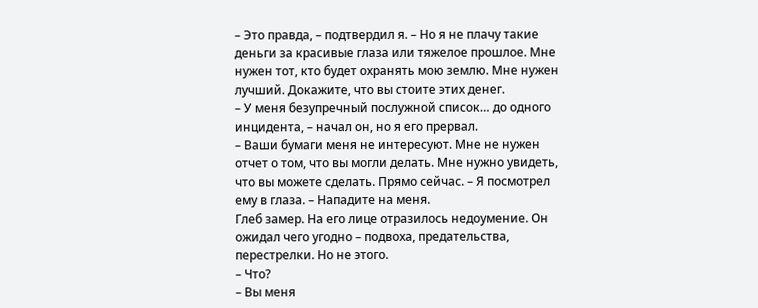– Это правда, – подтвердил я. – Но я не плачу такие деньги за красивые глаза или тяжелое прошлое. Мне нужен тот, кто будет охранять мою землю. Мне нужен лучший. Докажите, что вы стоите этих денег.
– У меня безупречный послужной список… до одного инцидента, – начал он, но я его прервал.
– Ваши бумаги меня не интересуют. Мне не нужен отчет о том, что вы могли делать. Мне нужно увидеть, что вы можете сделать. Прямо сейчас. – Я посмотрел ему в глаза. – Нападите на меня.
Глеб замер. На его лице отразилось недоумение. Он ожидал чего угодно – подвоха, предательства, перестрелки. Но не этого.
– Что?
– Вы меня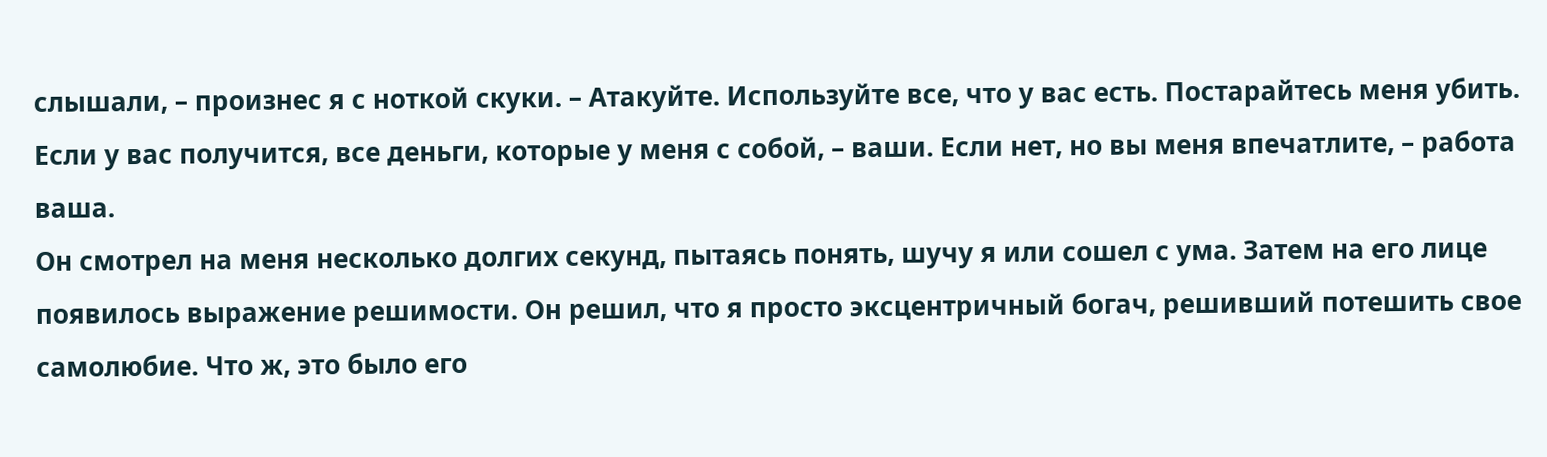слышали, – произнес я с ноткой скуки. – Атакуйте. Используйте все, что у вас есть. Постарайтесь меня убить. Если у вас получится, все деньги, которые у меня с собой, – ваши. Если нет, но вы меня впечатлите, – работа ваша.
Он смотрел на меня несколько долгих секунд, пытаясь понять, шучу я или сошел с ума. Затем на его лице появилось выражение решимости. Он решил, что я просто эксцентричный богач, решивший потешить свое самолюбие. Что ж, это было его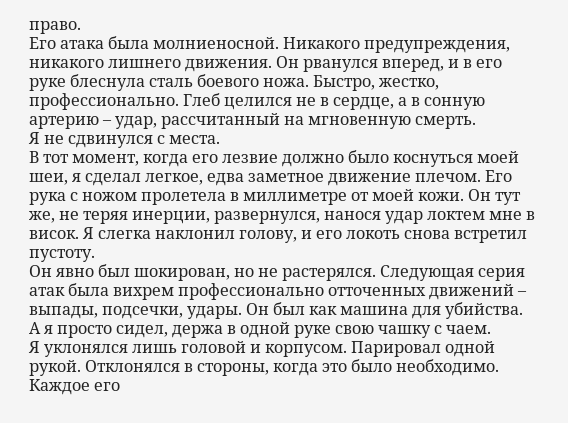право.
Его атака была молниеносной. Никакого предупреждения, никакого лишнего движения. Он рванулся вперед, и в его руке блеснула сталь боевого ножа. Быстро, жестко, профессионально. Глеб целился не в сердце, а в сонную артерию – удар, рассчитанный на мгновенную смерть.
Я не сдвинулся с места.
В тот момент, когда его лезвие должно было коснуться моей шеи, я сделал легкое, едва заметное движение плечом. Его рука с ножом пролетела в миллиметре от моей кожи. Он тут же, не теряя инерции, развернулся, нанося удар локтем мне в висок. Я слегка наклонил голову, и его локоть снова встретил пустоту.
Он явно был шокирован, но не растерялся. Следующая серия атак была вихрем профессионально отточенных движений – выпады, подсечки, удары. Он был как машина для убийства.
А я просто сидел, держа в одной руке свою чашку с чаем.
Я уклонялся лишь головой и корпусом. Парировал одной рукой. Отклонялся в стороны, когда это было необходимо. Каждое его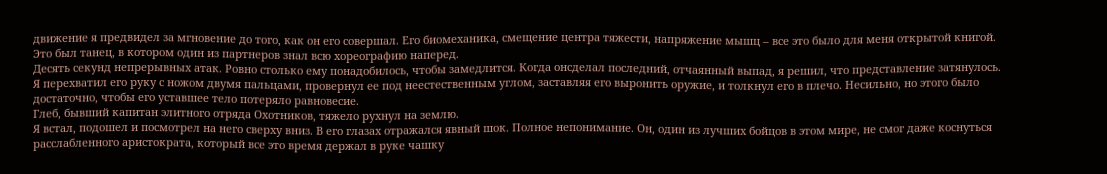движение я предвидел за мгновение до того, как он его совершал. Его биомеханика, смещение центра тяжести, напряжение мышц – все это было для меня открытой книгой. Это был танец, в котором один из партнеров знал всю хореографию наперед.
Десять секунд непрерывных атак. Ровно столько ему понадобилось, чтобы замедлится. Когда онсделал последний, отчаянный выпад, я решил, что представление затянулось. Я перехватил его руку с ножом двумя пальцами, провернул ее под неестественным углом, заставляя его выронить оружие, и толкнул его в плечо. Несильно, но этого было достаточно, чтобы его уставшее тело потеряло равновесие.
Глеб, бывший капитан элитного отряда Охотников, тяжело рухнул на землю.
Я встал, подошел и посмотрел на него сверху вниз. В его глазах отражался явный шок. Полное непонимание. Он, один из лучших бойцов в этом мире, не смог даже коснуться расслабленного аристократа, который все это время держал в руке чашку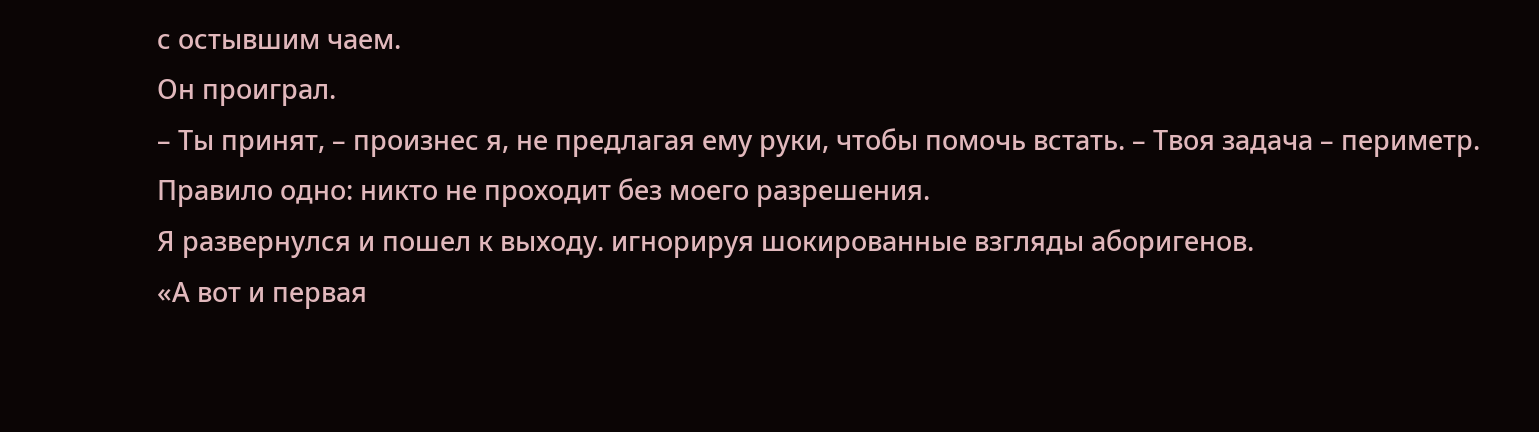с остывшим чаем.
Он проиграл.
– Ты принят, – произнес я, не предлагая ему руки, чтобы помочь встать. – Твоя задача – периметр. Правило одно: никто не проходит без моего разрешения.
Я развернулся и пошел к выходу. игнорируя шокированные взгляды аборигенов.
«А вот и первая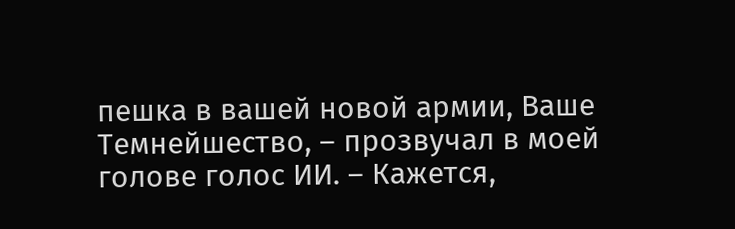пешка в вашей новой армии, Ваше Темнейшество, – прозвучал в моей голове голос ИИ. – Кажется,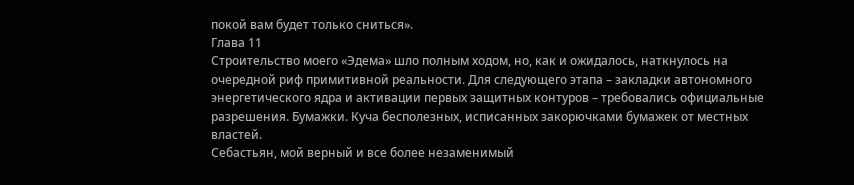покой вам будет только сниться».
Глава 11
Строительство моего «Эдема» шло полным ходом, но, как и ожидалось, наткнулось на очередной риф примитивной реальности. Для следующего этапа – закладки автономного энергетического ядра и активации первых защитных контуров – требовались официальные разрешения. Бумажки. Куча бесполезных, исписанных закорючками бумажек от местных властей.
Себастьян, мой верный и все более незаменимый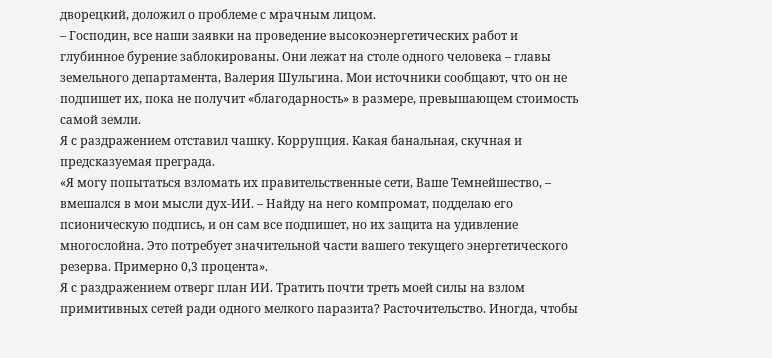дворецкий, доложил о проблеме с мрачным лицом.
– Господин, все наши заявки на проведение высокоэнергетических работ и глубинное бурение заблокированы. Они лежат на столе одного человека – главы земельного департамента, Валерия Шульгина. Мои источники сообщают, что он не подпишет их, пока не получит «благодарность» в размере, превышающем стоимость самой земли.
Я с раздражением отставил чашку. Коррупция. Какая банальная, скучная и предсказуемая преграда.
«Я могу попытаться взломать их правительственные сети, Ваше Темнейшество, – вмешался в мои мысли дух-ИИ. – Найду на него компромат, подделаю его псионическую подпись, и он сам все подпишет, но их защита на удивление многослойна. Это потребует значительной части вашего текущего энергетического резерва. Примерно 0,3 процента».
Я с раздражением отверг план ИИ. Тратить почти треть моей силы на взлом примитивных сетей ради одного мелкого паразита? Расточительство. Иногда, чтобы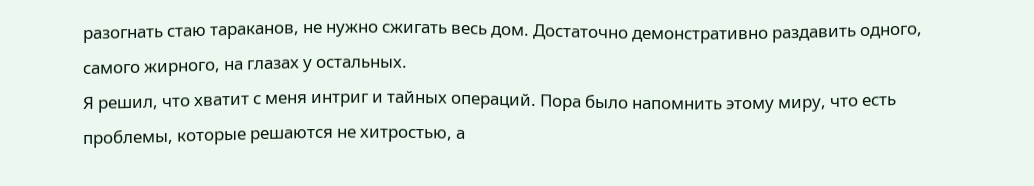разогнать стаю тараканов, не нужно сжигать весь дом. Достаточно демонстративно раздавить одного, самого жирного, на глазах у остальных.
Я решил, что хватит с меня интриг и тайных операций. Пора было напомнить этому миру, что есть проблемы, которые решаются не хитростью, а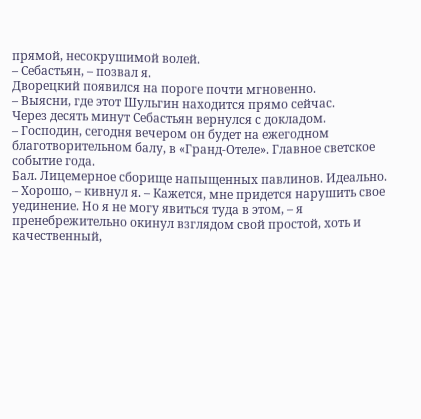прямой, несокрушимой волей.
– Себастьян, – позвал я.
Дворецкий появился на пороге почти мгновенно.
– Выясни, где этот Шульгин находится прямо сейчас.
Через десять минут Себастьян вернулся с докладом.
– Господин, сегодня вечером он будет на ежегодном благотворительном балу, в «Гранд-Отеле». Главное светское событие года.
Бал. Лицемерное сборище напыщенных павлинов. Идеально.
– Хорошо, – кивнул я. – Кажется, мне придется нарушить свое уединение. Но я не могу явиться туда в этом, – я пренебрежительно окинул взглядом свой простой, хоть и качественный,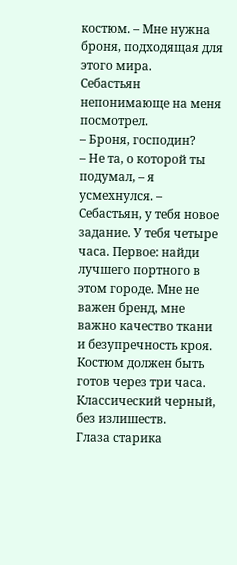костюм. – Мне нужна броня, подходящая для этого мира.
Себастьян непонимающе на меня посмотрел.
– Броня, господин?
– Не та, о которой ты подумал, – я усмехнулся. – Себастьян, у тебя новое задание. У тебя четыре часа. Первое: найди лучшего портного в этом городе. Мне не важен бренд, мне важно качество ткани и безупречность кроя. Костюм должен быть готов через три часа. Классический черный, без излишеств.
Глаза старика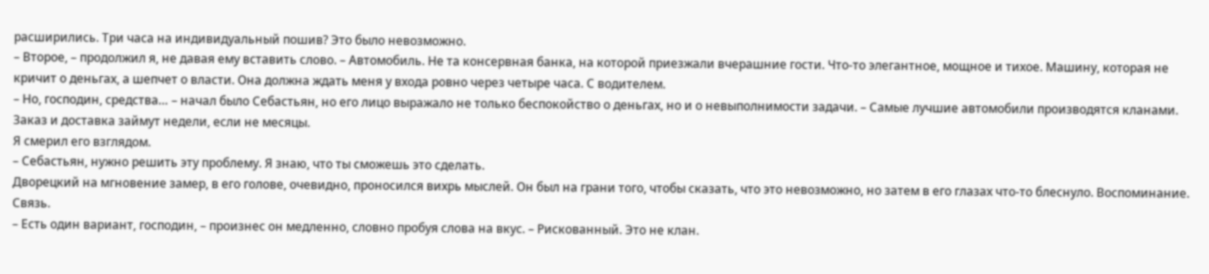расширились. Три часа на индивидуальный пошив? Это было невозможно.
– Второе, – продолжил я, не давая ему вставить слово. – Автомобиль. Не та консервная банка, на которой приезжали вчерашние гости. Что-то элегантное, мощное и тихое. Машину, которая не кричит о деньгах, а шепчет о власти. Она должна ждать меня у входа ровно через четыре часа. С водителем.
– Но, господин, средства… – начал было Себастьян, но его лицо выражало не только беспокойство о деньгах, но и о невыполнимости задачи. – Самые лучшие автомобили производятся кланами. Заказ и доставка займут недели, если не месяцы.
Я смерил его взглядом.
– Себастьян, нужно решить эту проблему. Я знаю, что ты сможешь это сделать.
Дворецкий на мгновение замер, в его голове, очевидно, проносился вихрь мыслей. Он был на грани того, чтобы сказать, что это невозможно, но затем в его глазах что-то блеснуло. Воспоминание. Связь.
– Есть один вариант, господин, – произнес он медленно, словно пробуя слова на вкус. – Рискованный. Это не клан.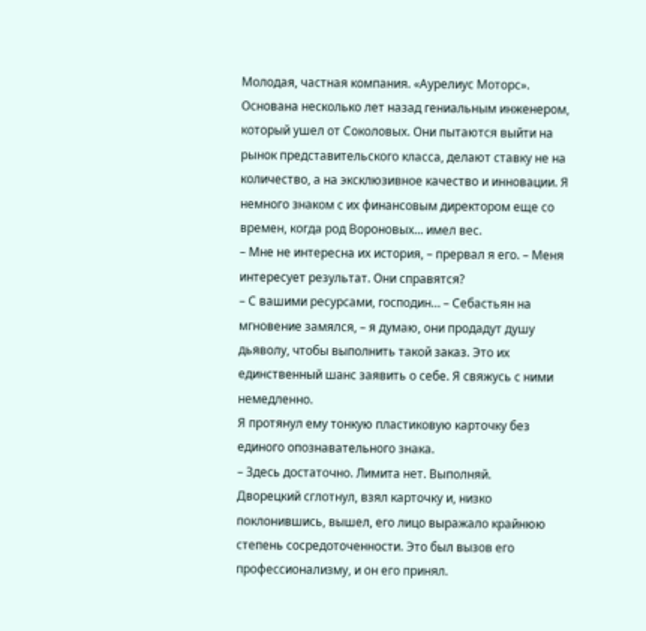Молодая, частная компания. «Аурелиус Моторс». Основана несколько лет назад гениальным инженером, который ушел от Соколовых. Они пытаются выйти на рынок представительского класса, делают ставку не на количество, а на эксклюзивное качество и инновации. Я немного знаком с их финансовым директором еще со времен, когда род Вороновых… имел вес.
– Мне не интересна их история, – прервал я его. – Меня интересует результат. Они справятся?
– С вашими ресурсами, господин… – Себастьян на мгновение замялся, – я думаю, они продадут душу дьяволу, чтобы выполнить такой заказ. Это их единственный шанс заявить о себе. Я свяжусь с ними немедленно.
Я протянул ему тонкую пластиковую карточку без единого опознавательного знака.
– Здесь достаточно. Лимита нет. Выполняй.
Дворецкий сглотнул, взял карточку и, низко поклонившись, вышел, его лицо выражало крайнюю степень сосредоточенности. Это был вызов его профессионализму, и он его принял.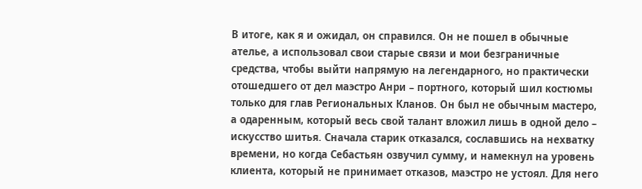В итоге, как я и ожидал, он справился. Он не пошел в обычные ателье, а использовал свои старые связи и мои безграничные средства, чтобы выйти напрямую на легендарного, но практически отошедшего от дел маэстро Анри – портного, который шил костюмы только для глав Региональных Кланов. Он был не обычным мастеро, а одаренным, который весь свой талант вложил лишь в одной дело – искусство шитья. Сначала старик отказался, сославшись на нехватку времени, но когда Себастьян озвучил сумму, и намекнул на уровень клиента, который не принимает отказов, маэстро не устоял. Для него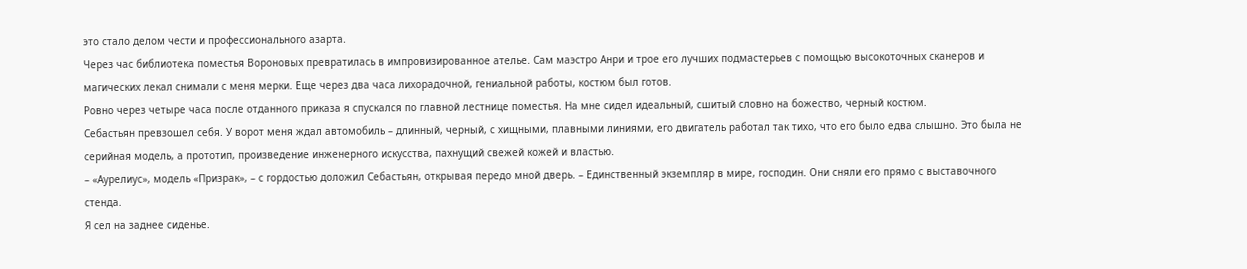это стало делом чести и профессионального азарта.
Через час библиотека поместья Вороновых превратилась в импровизированное ателье. Сам маэстро Анри и трое его лучших подмастерьев с помощью высокоточных сканеров и магических лекал снимали с меня мерки. Еще через два часа лихорадочной, гениальной работы, костюм был готов.
Ровно через четыре часа после отданного приказа я спускался по главной лестнице поместья. На мне сидел идеальный, сшитый словно на божество, черный костюм.
Себастьян превзошел себя. У ворот меня ждал автомобиль – длинный, черный, с хищными, плавными линиями, его двигатель работал так тихо, что его было едва слышно. Это была не серийная модель, а прототип, произведение инженерного искусства, пахнущий свежей кожей и властью.
– «Аурелиус», модель «Призрак», – с гордостью доложил Себастьян, открывая передо мной дверь. – Единственный экземпляр в мире, господин. Они сняли его прямо с выставочного стенда.
Я сел на заднее сиденье.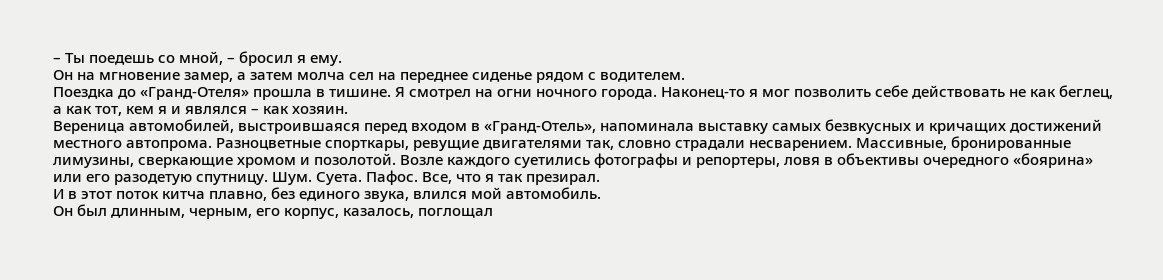– Ты поедешь со мной, – бросил я ему.
Он на мгновение замер, а затем молча сел на переднее сиденье рядом с водителем.
Поездка до «Гранд-Отеля» прошла в тишине. Я смотрел на огни ночного города. Наконец-то я мог позволить себе действовать не как беглец, а как тот, кем я и являлся – как хозяин.
Вереница автомобилей, выстроившаяся перед входом в «Гранд-Отель», напоминала выставку самых безвкусных и кричащих достижений местного автопрома. Разноцветные спорткары, ревущие двигателями так, словно страдали несварением. Массивные, бронированные лимузины, сверкающие хромом и позолотой. Возле каждого суетились фотографы и репортеры, ловя в объективы очередного «боярина» или его разодетую спутницу. Шум. Суета. Пафос. Все, что я так презирал.
И в этот поток китча плавно, без единого звука, влился мой автомобиль.
Он был длинным, черным, его корпус, казалось, поглощал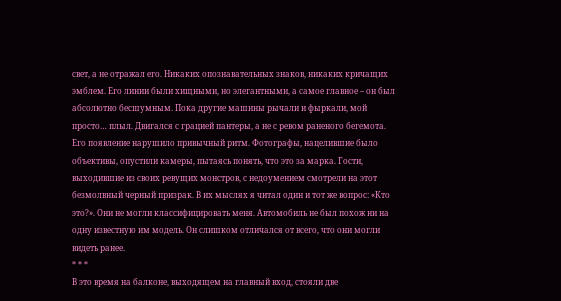свет, а не отражал его. Никаких опознавательных знаков, никаких кричащих эмблем. Его линии были хищными, но элегантными, а самое главное – он был абсолютно бесшумным. Пока другие машины рычали и фыркали, мой просто… плыл. Двигался с грацией пантеры, а не с ревом раненого бегемота.
Его появление нарушило привычный ритм. Фотографы, нацелившие было объективы, опустили камеры, пытаясь понять, что это за марка. Гости, выходившие из своих ревущих монстров, с недоумением смотрели на этот безмолвный черный призрак. В их мыслях я читал один и тот же вопрос: «Кто это?». Они не могли классифицировать меня. Автомобиль не был похож ни на одну известную им модель. Он слишком отличался от всего, что они могли видеть ранее.
* * *
В это время на балконе, выходящем на главный вход, стояли две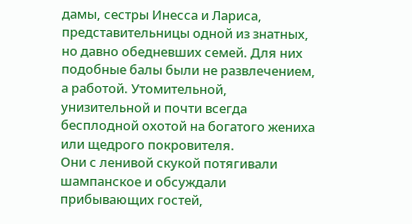дамы, сестры Инесса и Лариса, представительницы одной из знатных, но давно обедневших семей. Для них подобные балы были не развлечением, а работой. Утомительной, унизительной и почти всегда бесплодной охотой на богатого жениха или щедрого покровителя.
Они с ленивой скукой потягивали шампанское и обсуждали прибывающих гостей,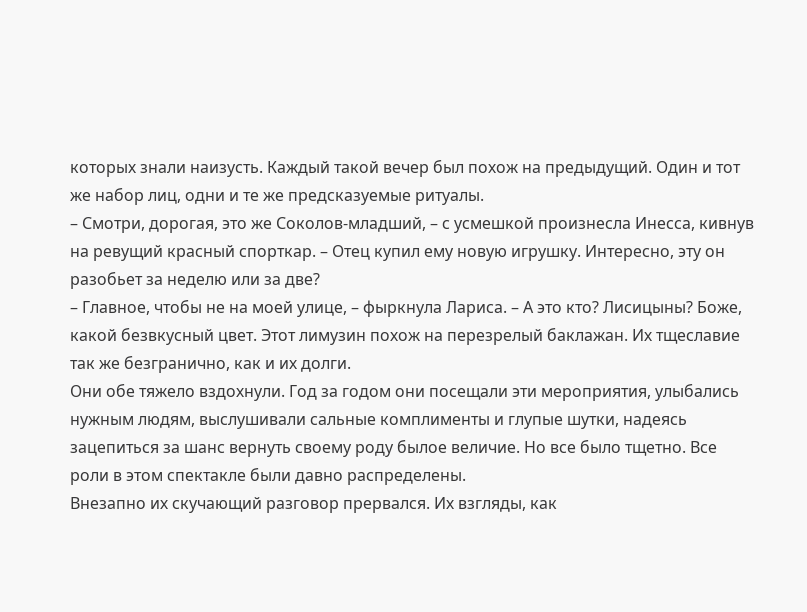которых знали наизусть. Каждый такой вечер был похож на предыдущий. Один и тот же набор лиц, одни и те же предсказуемые ритуалы.
– Смотри, дорогая, это же Соколов-младший, – с усмешкой произнесла Инесса, кивнув на ревущий красный спорткар. – Отец купил ему новую игрушку. Интересно, эту он разобьет за неделю или за две?
– Главное, чтобы не на моей улице, – фыркнула Лариса. – А это кто? Лисицыны? Боже, какой безвкусный цвет. Этот лимузин похож на перезрелый баклажан. Их тщеславие так же безгранично, как и их долги.
Они обе тяжело вздохнули. Год за годом они посещали эти мероприятия, улыбались нужным людям, выслушивали сальные комплименты и глупые шутки, надеясь зацепиться за шанс вернуть своему роду былое величие. Но все было тщетно. Все роли в этом спектакле были давно распределены.
Внезапно их скучающий разговор прервался. Их взгляды, как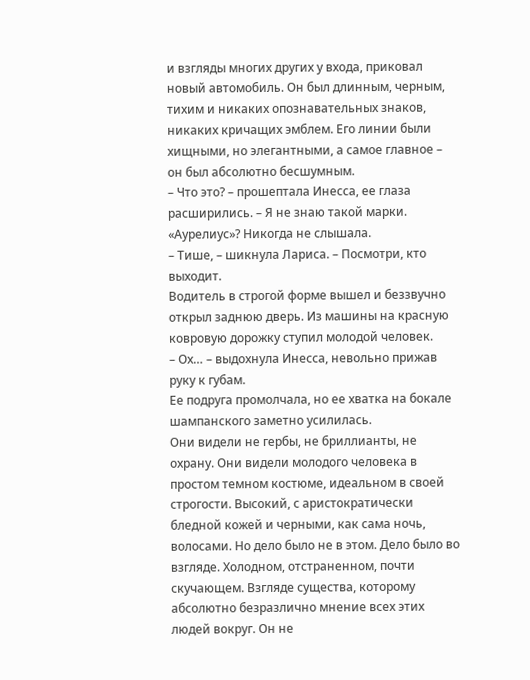и взгляды многих других у входа, приковал новый автомобиль. Он был длинным, черным, тихим и никаких опознавательных знаков, никаких кричащих эмблем. Его линии были хищными, но элегантными, а самое главное – он был абсолютно бесшумным.
– Что это? – прошептала Инесса, ее глаза расширились. – Я не знаю такой марки. «Аурелиус»? Никогда не слышала.
– Тише, – шикнула Лариса. – Посмотри, кто выходит.
Водитель в строгой форме вышел и беззвучно открыл заднюю дверь. Из машины на красную ковровую дорожку ступил молодой человек.
– Ох… – выдохнула Инесса, невольно прижав руку к губам.
Ее подруга промолчала, но ее хватка на бокале шампанского заметно усилилась.
Они видели не гербы, не бриллианты, не охрану. Они видели молодого человека в простом темном костюме, идеальном в своей строгости. Высокий, с аристократически бледной кожей и черными, как сама ночь, волосами. Но дело было не в этом. Дело было во взгляде. Холодном, отстраненном, почти скучающем. Взгляде существа, которому абсолютно безразлично мнение всех этих людей вокруг. Он не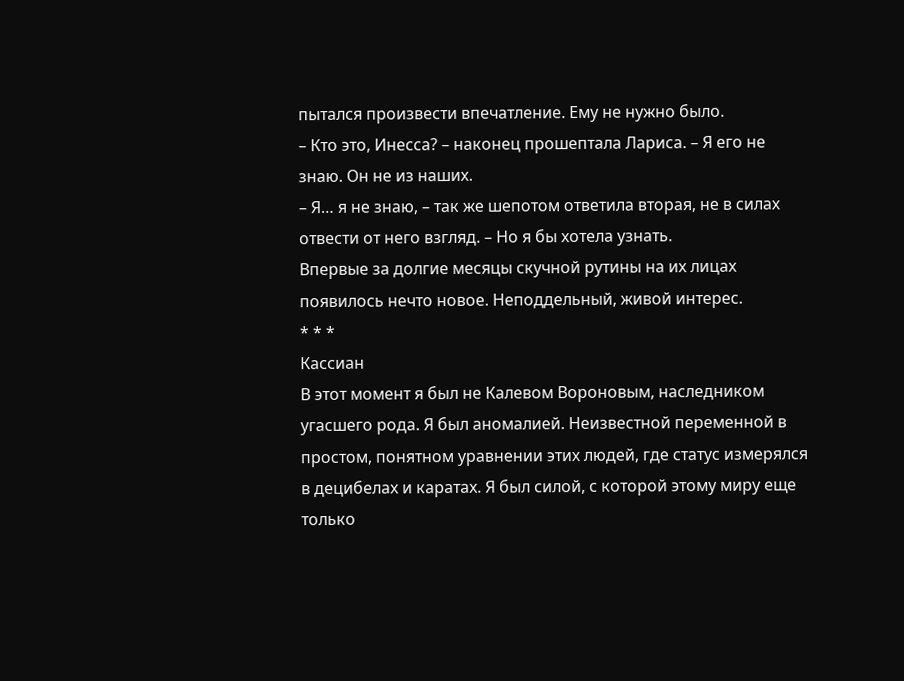пытался произвести впечатление. Ему не нужно было.
– Кто это, Инесса? – наконец прошептала Лариса. – Я его не знаю. Он не из наших.
– Я… я не знаю, – так же шепотом ответила вторая, не в силах отвести от него взгляд. – Но я бы хотела узнать.
Впервые за долгие месяцы скучной рутины на их лицах появилось нечто новое. Неподдельный, живой интерес.
* * *
Кассиан
В этот момент я был не Калевом Вороновым, наследником угасшего рода. Я был аномалией. Неизвестной переменной в простом, понятном уравнении этих людей, где статус измерялся в децибелах и каратах. Я был силой, с которой этому миру еще только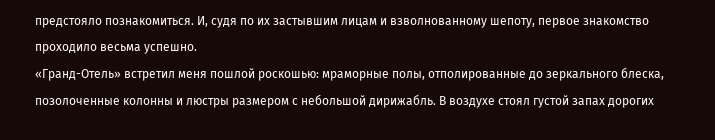предстояло познакомиться. И, судя по их застывшим лицам и взволнованному шепоту, первое знакомство проходило весьма успешно.
«Гранд-Отель» встретил меня пошлой роскошью: мраморные полы, отполированные до зеркального блеска, позолоченные колонны и люстры размером с небольшой дирижабль. В воздухе стоял густой запах дорогих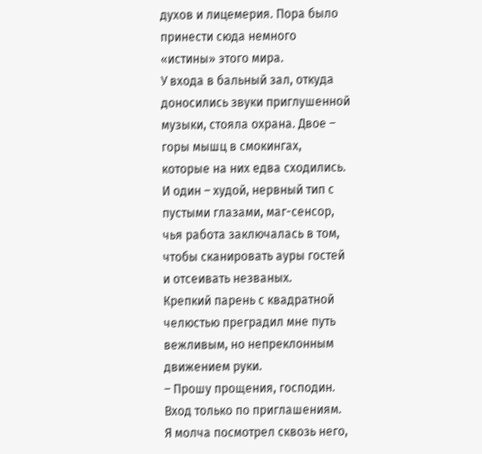духов и лицемерия. Пора было принести сюда немного «истины» этого мира.
У входа в бальный зал, откуда доносились звуки приглушенной музыки, стояла охрана. Двое – горы мышц в смокингах, которые на них едва сходились. И один – худой, нервный тип с пустыми глазами, маг-сенсор, чья работа заключалась в том, чтобы сканировать ауры гостей и отсеивать незваных.
Крепкий парень с квадратной челюстью преградил мне путь вежливым, но непреклонным движением руки.
– Прошу прощения, господин. Вход только по приглашениям.
Я молча посмотрел сквозь него,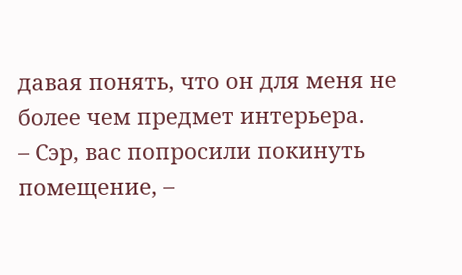давая понять, что он для меня не более чем предмет интерьера.
– Сэр, вас попросили покинуть помещение, –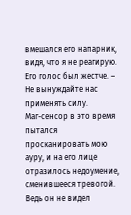вмешался его напарник, видя, что я не реагирую. Его голос был жестче. – Не вынуждайте нас применять силу.
Маг-сенсор в это время пытался просканировать мою ауру, и на его лице отразилось недоумение, сменившееся тревогой. Ведь он не видел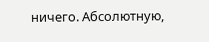ничего. Абсолютную,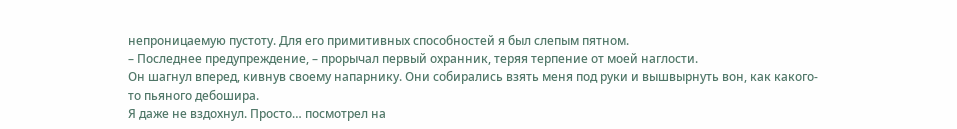непроницаемую пустоту. Для его примитивных способностей я был слепым пятном.
– Последнее предупреждение, – прорычал первый охранник, теряя терпение от моей наглости.
Он шагнул вперед, кивнув своему напарнику. Они собирались взять меня под руки и вышвырнуть вон, как какого-то пьяного дебошира.
Я даже не вздохнул. Просто… посмотрел на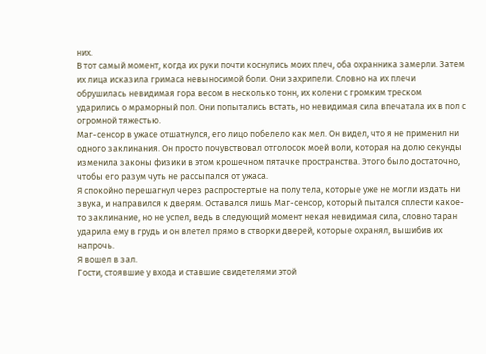них.
В тот самый момент, когда их руки почти коснулись моих плеч, оба охранника замерли. Затем их лица исказила гримаса невыносимой боли. Они захрипели. Словно на их плечи обрушилась невидимая гора весом в несколько тонн, их колени с громким треском ударились о мраморный пол. Они попытались встать, но невидимая сила впечатала их в пол с огромной тяжестью.
Маг-сенсор в ужасе отшатнулся, его лицо побелело как мел. Он видел, что я не применил ни одного заклинания. Он просто почувствовал отголосок моей воли, которая на долю секунды изменила законы физики в этом крошечном пятачке пространства. Этого было достаточно, чтобы его разум чуть не рассыпался от ужаса.
Я спокойно перешагнул через распростертые на полу тела, которые уже не могли издать ни звука, и направился к дверям. Оставался лишь Маг-сенсор, который пытался сплести какое-то заклинание, но не успел, ведь в следующий момент некая невидимая сила, словно таран ударила ему в грудь и он влетел прямо в створки дверей, которые охранял, вышибив их напрочь.
Я вошел в зал.
Гости, стоявшие у входа и ставшие свидетелями этой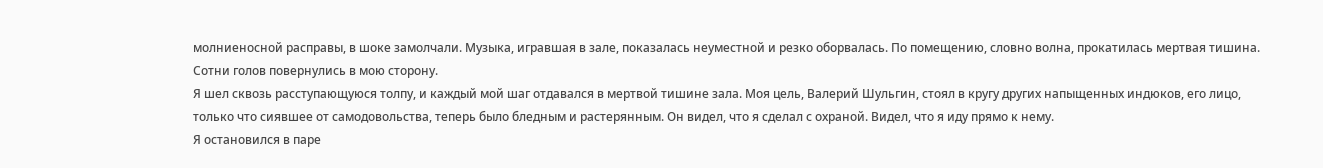молниеносной расправы, в шоке замолчали. Музыка, игравшая в зале, показалась неуместной и резко оборвалась. По помещению, словно волна, прокатилась мертвая тишина. Сотни голов повернулись в мою сторону.
Я шел сквозь расступающуюся толпу, и каждый мой шаг отдавался в мертвой тишине зала. Моя цель, Валерий Шульгин, стоял в кругу других напыщенных индюков, его лицо, только что сиявшее от самодовольства, теперь было бледным и растерянным. Он видел, что я сделал с охраной. Видел, что я иду прямо к нему.
Я остановился в паре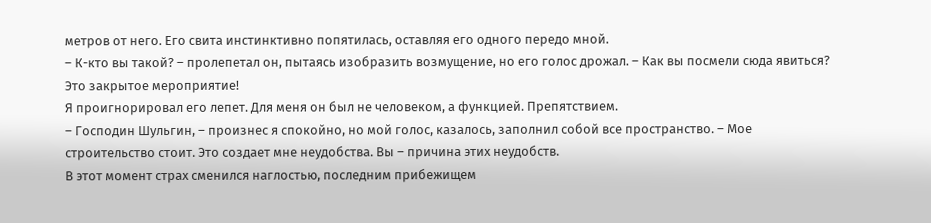метров от него. Его свита инстинктивно попятилась, оставляя его одного передо мной.
– К-кто вы такой? – пролепетал он, пытаясь изобразить возмущение, но его голос дрожал. – Как вы посмели сюда явиться? Это закрытое мероприятие!
Я проигнорировал его лепет. Для меня он был не человеком, а функцией. Препятствием.
– Господин Шульгин, – произнес я спокойно, но мой голос, казалось, заполнил собой все пространство. – Мое строительство стоит. Это создает мне неудобства. Вы – причина этих неудобств.
В этот момент страх сменился наглостью, последним прибежищем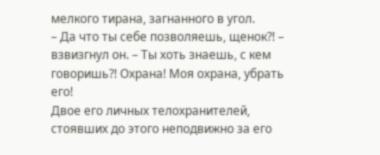мелкого тирана, загнанного в угол.
– Да что ты себе позволяешь, щенок⁈ – взвизгнул он. – Ты хоть знаешь, с кем говоришь⁈ Охрана! Моя охрана, убрать его!
Двое его личных телохранителей, стоявших до этого неподвижно за его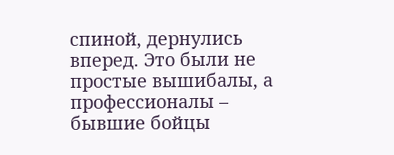спиной, дернулись вперед. Это были не простые вышибалы, а профессионалы – бывшие бойцы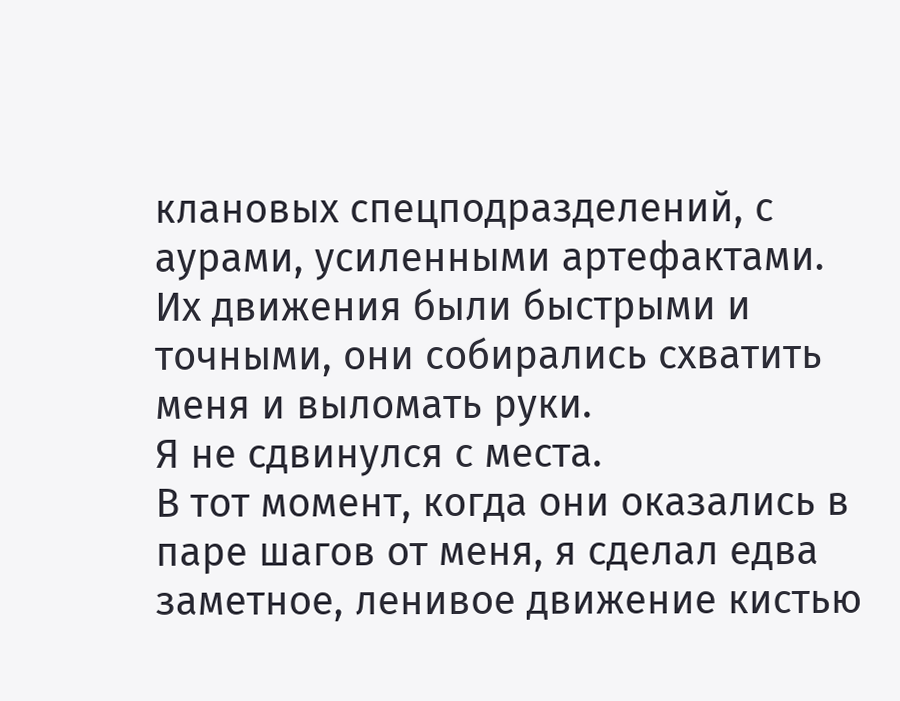клановых спецподразделений, с аурами, усиленными артефактами. Их движения были быстрыми и точными, они собирались схватить меня и выломать руки.
Я не сдвинулся с места.
В тот момент, когда они оказались в паре шагов от меня, я сделал едва заметное, ленивое движение кистью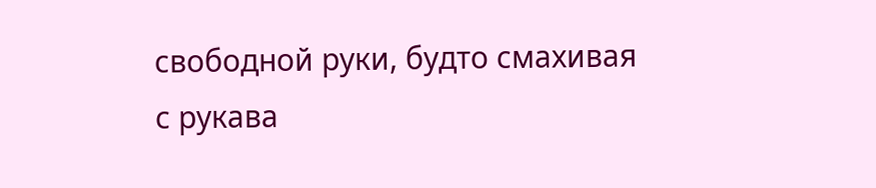свободной руки, будто смахивая с рукава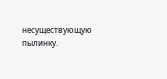несуществующую пылинку.